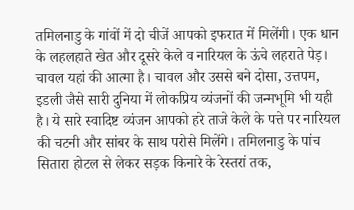तमिलनाडु के गांवों में दो चीजें आपको इफरात में मिलेंगी। एक धान के लहलहाते खेत और दूसरे केले व नारियल के ऊंचे लहराते पेड़। चावल यहां की आत्मा है। चावल और उससे बने दोसा, उत्तपम, इडली जैसे सारी दुनिया में लोकप्रिय व्यंजनों की जन्मभूमि भी यही है। ये सारे स्वादिष्ट व्यंजन आपको हरे ताजे केले के पत्ते पर नारियल की चटनी और सांबर के साथ परोसे मिलेंगे। तमिलनाडु के पांच सितारा होटल से लेकर सड़क किनारे के रेस्तरां तक,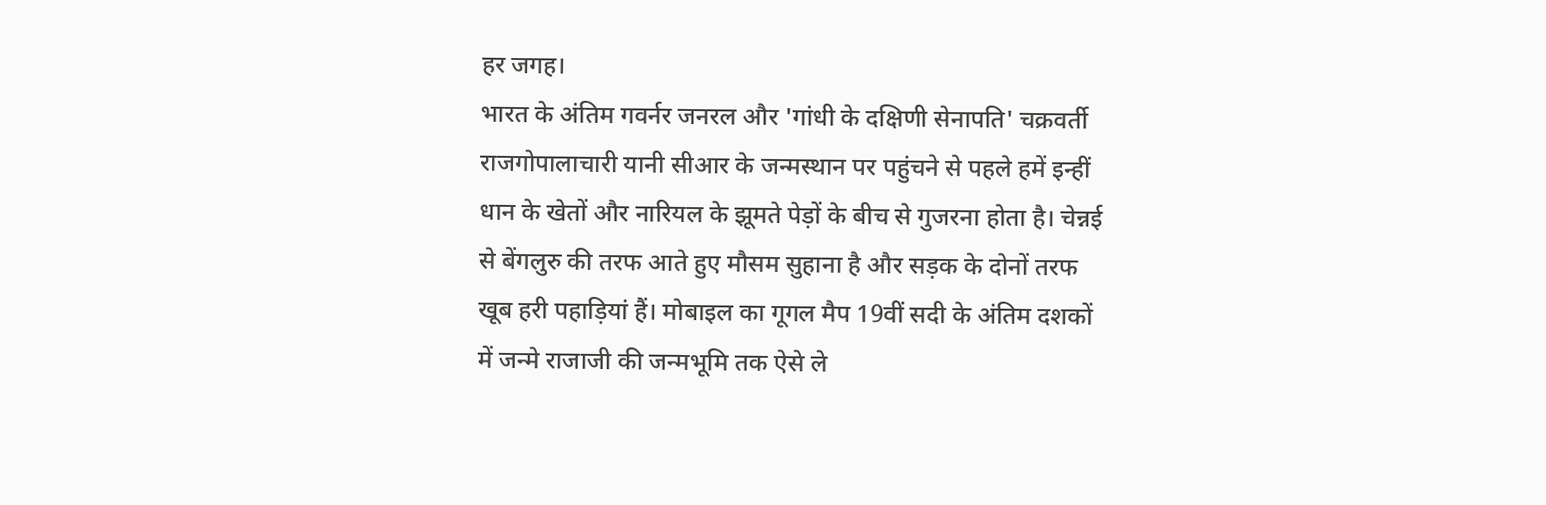हर जगह।
भारत के अंतिम गवर्नर जनरल और 'गांधी के दक्षिणी सेनापति' चक्रवर्ती राजगोपालाचारी यानी सीआर के जन्मस्थान पर पहुंचने से पहले हमें इन्हीं धान के खेतों और नारियल के झूमते पेड़ों के बीच से गुजरना होता है। चेन्नई से बेंगलुरु की तरफ आते हुए मौसम सुहाना है और सड़क के दोनों तरफ खूब हरी पहाड़ियां हैं। मोबाइल का गूगल मैप 19वीं सदी के अंतिम दशकों में जन्मे राजाजी की जन्मभूमि तक ऐसे ले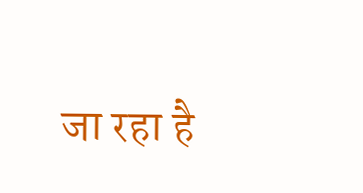जा रहा है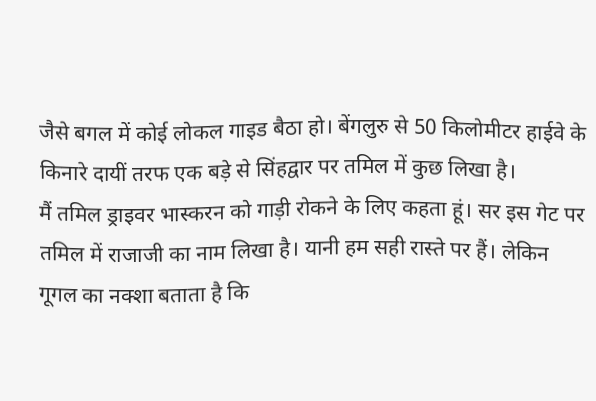जैसे बगल में कोई लोकल गाइड बैठा हो। बेंगलुरु से 50 किलोमीटर हाईवे के किनारे दायीं तरफ एक बड़े से सिंहद्वार पर तमिल में कुछ लिखा है।
मैं तमिल ड्राइवर भास्करन को गाड़ी रोकने के लिए कहता हूं। सर इस गेट पर तमिल में राजाजी का नाम लिखा है। यानी हम सही रास्ते पर हैं। लेकिन गूगल का नक्शा बताता है कि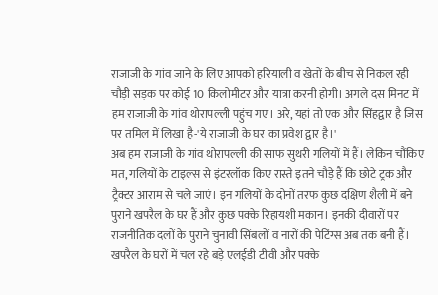राजाजी के गांव जाने के लिए आपको हरियाली व खेतों के बीच से निकल रही चौड़ी सड़क पर कोई 10 किलोमीटर और यात्रा करनी होगी। अगले दस मिनट में हम राजाजी के गांव थोरापल्ली पहुंच गए। अरे, यहां तो एक और सिंहद्वार है जिस पर तमिल में लिखा है-'ये राजाजी के घर का प्रवेश द्वार है।'
अब हम राजाजी के गांव थोरापल्ली की साफ सुथरी गलियों में हैं। लेकिन चौंकिए मत, गलियों के टाइल्स से इंटरलॉक किए रास्ते इतने चौड़े हैं कि छोटे ट्रक और ट्रैक्टर आराम से चले जाएं। इन गलियों के दोनों तरफ कुछ दक्षिण शैली में बने पुराने खपरैल के घर हैं और कुछ पक्के रिहायशी मकान। इनकी दीवारों पर राजनीतिक दलों के पुराने चुनावी सिंबलों व नारों की पेटिंग्स अब तक बनी हैं। खपरैल के घरों में चल रहे बड़े एलईडी टीवी और पक्के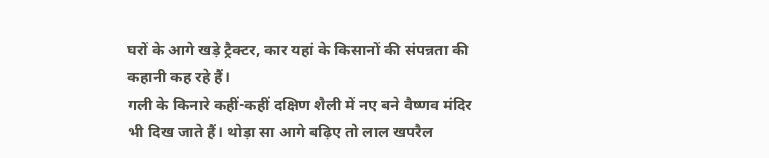घरों के आगे खड़े ट्रैक्टर, कार यहां के किसानों की संपन्नता की कहानी कह रहे हैं।
गली के किनारे कहीं-कहीं दक्षिण शैली में नए बने वैष्णव मंदिर भी दिख जाते हैं। थोड़ा सा आगे बढ़िए तो लाल खपरैल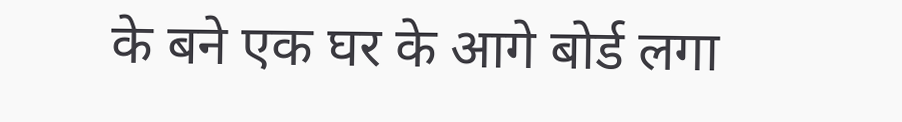के बने एक घर के आगे बोर्ड लगा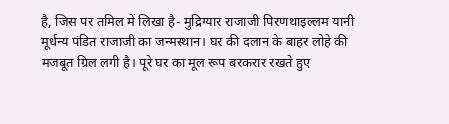है, जिस पर तमिल में लिखा है- मुद्रिग्यार राजाजी पिरणथाइल्लम यानी मूर्धन्य पंडित राजाजी का जन्मस्थान। घर की दलान के बाहर लोहे की मजबूत ग्रिल लगी है। पूरे घर का मूल रूप बरकरार रखते हुए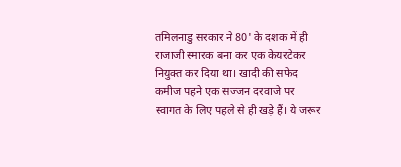तमिलनाडु सरकार ने 80' के दशक में ही राजाजी स्मारक बना कर एक केयरटेकर नियुक्त कर दिया था। खादी की सफेद कमीज पहने एक सज्जन दरवाजे पर स्वागत के लिए पहले से ही खड़े हैं। ये जरूर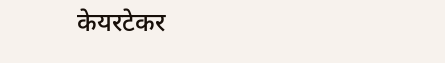केयरटेकर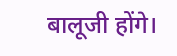बालूजी होंगे।